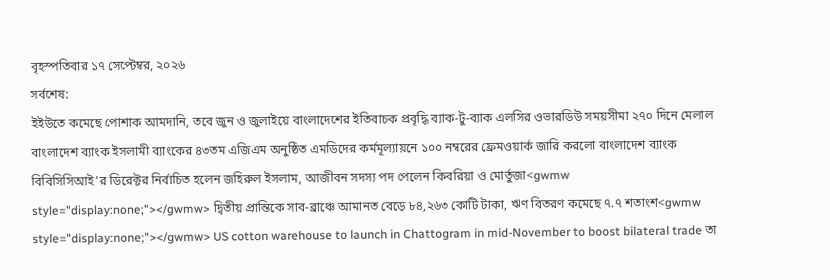বৃহস্পতিবার ১৭ সেপ্টেম্বর, ২০২৬
সর্বশেষ:
ইইউতে কমেছে পোশাক আমদানি, তবে জুন ও জুলাইয়ে বাংলাদেশের ইতিবাচক প্রবৃদ্ধি ব্যাক-টু-ব্যাক এলসির ওভারডিউ সময়সীমা ২৭০ দিনে মেলাল বাংলাদেশ ব্যাংক ইসলামী ব্যাংকের ৪৩তম এজিএম অনুষ্ঠিত এমডিদের কর্মমূল্যায়নে ১০০ নম্বরের ফ্রেমওয়ার্ক জারি করলো বাংলাদেশ ব্যাংক বিবিসিসিআই’র ডিরেক্টর নির্বাচিত হলেন জহিরুল ইসলাম, আজীবন সদস্য পদ পেলেন কিবরিয়া ও মোর্তুজা<gwmw style="display:none;"></gwmw> দ্বিতীয় প্রান্তিকে সাব-ব্রাঞ্চে আমানত বেড়ে ৮৪,২৬৩ কোটি টাকা, ঋণ বিতরণ কমেছে ৭.৭ শতাংশ<gwmw style="display:none;"></gwmw> US cotton warehouse to launch in Chattogram in mid-November to boost bilateral trade তা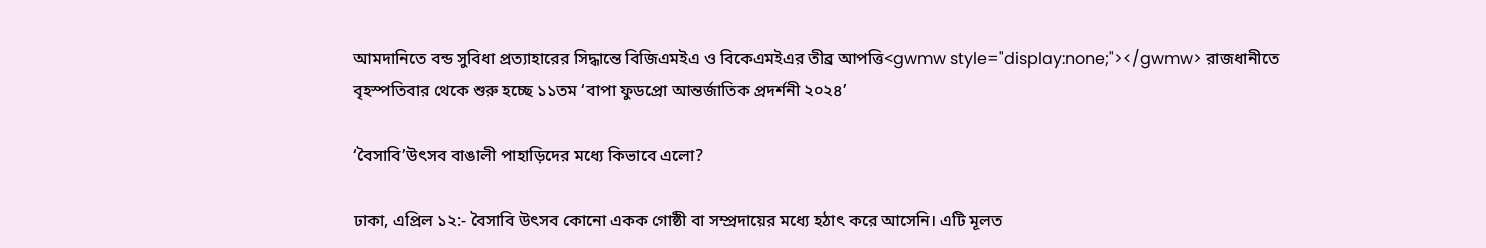আমদানিতে বন্ড সুবিধা প্রত্যাহারের সিদ্ধান্তে বিজিএমইএ ও বিকেএমইএর তীব্র আপত্তি<gwmw style="display:none;"></gwmw> রাজধানীতে বৃহস্পতিবার থেকে শুরু হচ্ছে ১১তম ‘বাপা ফুডপ্রো আন্তর্জাতিক প্রদর্শনী ২০২৪’

‘বৈসাবি’উৎসব বাঙালী পাহাড়িদের মধ্যে কিভাবে এলো?

ঢাকা, এপ্রিল ১২:- বৈসাবি উৎসব কোনো একক গোষ্ঠী বা সম্প্রদায়ের মধ্যে হঠাৎ করে আসেনি। এটি মূলত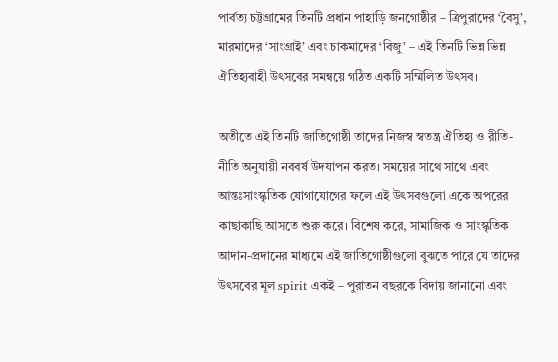পার্বত্য চট্টগ্রামের তিনটি প্রধান পাহাড়ি জনগোষ্ঠীর – ত্রিপুরাদের ‘বৈসু’, মারমাদের ‘সাংগ্রাই’ এবং চাকমাদের ‘বিজু’ – এই তিনটি ভিন্ন ভিন্ন ঐতিহ্যবাহী উৎসবের সমন্বয়ে গঠিত একটি সম্মিলিত উৎসব।

অতীতে এই তিনটি জাতিগোষ্ঠী তাদের নিজস্ব স্বতন্ত্র ঐতিহ্য ও রীতি-নীতি অনুযায়ী নববর্ষ উদযাপন করত। সময়ের সাথে সাথে এবং আন্তঃসাংস্কৃতিক যোগাযোগের ফলে এই উৎসবগুলো একে অপরের কাছাকাছি আসতে শুরু করে। বিশেষ করে, সামাজিক ও সাংস্কৃতিক আদান-প্রদানের মাধ্যমে এই জাতিগোষ্ঠীগুলো বুঝতে পারে যে তাদের উৎসবের মূল spirit একই – পুরাতন বছরকে বিদায় জানানো এবং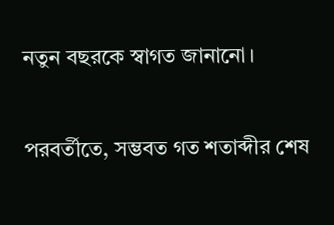নতুন বছরকে স্বাগত জানানো।

পরবর্তীতে, সম্ভবত গত শতাব্দীর শেষ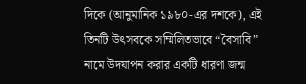দিকে (আনুমানিক ১৯৮০-এর দশকে), এই তিনটি উৎসবকে সম্মিলিতভাবে “বৈসাবি” নামে উদযাপন করার একটি ধারণা জন্ম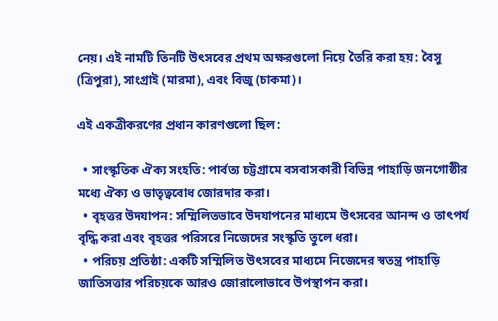নেয়। এই নামটি তিনটি উৎসবের প্রথম অক্ষরগুলো নিয়ে তৈরি করা হয়: বৈসু (ত্রিপুরা), সাংগ্রাই (মারমা), এবং বিজু (চাকমা)।

এই একত্রীকরণের প্রধান কারণগুলো ছিল:

  • সাংস্কৃতিক ঐক্য সংহতি: পার্বত্য চট্টগ্রামে বসবাসকারী বিভিন্ন পাহাড়ি জনগোষ্ঠীর মধ্যে ঐক্য ও ভাতৃত্ববোধ জোরদার করা।
  • বৃহত্তর উদযাপন: সম্মিলিতভাবে উদযাপনের মাধ্যমে উৎসবের আনন্দ ও তাৎপর্য বৃদ্ধি করা এবং বৃহত্তর পরিসরে নিজেদের সংস্কৃতি তুলে ধরা।
  • পরিচয় প্রতিষ্ঠা: একটি সম্মিলিত উৎসবের মাধ্যমে নিজেদের স্বতন্ত্র পাহাড়ি জাতিসত্তার পরিচয়কে আরও জোরালোভাবে উপস্থাপন করা।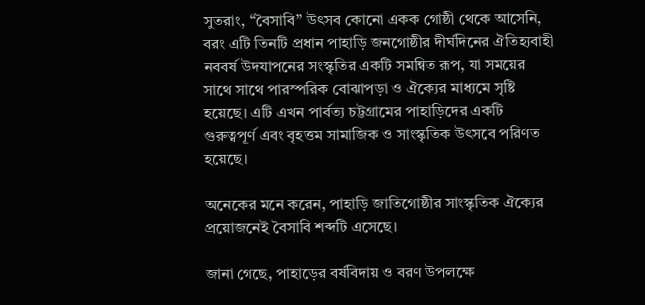সুতরাং, “বৈসাবি” উৎসব কোনো একক গোষ্ঠী থেকে আসেনি, বরং এটি তিনটি প্রধান পাহাড়ি জনগোষ্ঠীর দীর্ঘদিনের ঐতিহ্যবাহী নববর্ষ উদযাপনের সংস্কৃতির একটি সমন্বিত রূপ, যা সময়ের সাথে সাথে পারস্পরিক বোঝাপড়া ও ঐক্যের মাধ্যমে সৃষ্টি হয়েছে। এটি এখন পার্বত্য চট্টগ্রামের পাহাড়িদের একটি গুরুত্বপূর্ণ এবং বৃহত্তম সামাজিক ও সাংস্কৃতিক উৎসবে পরিণত হয়েছে।

অনেকের মনে করেন, পাহাড়ি জাতিগোষ্ঠীর সাংস্কৃতিক ঐক্যের প্রয়োজনেই বৈসাবি শব্দটি এসেছে।

জানা গেছে, পাহাড়ের বর্ষবিদায় ও বরণ উপলক্ষে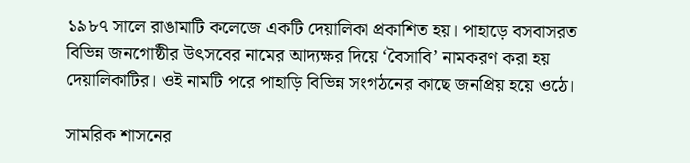১৯৮৭ সালে রাঙামাটি কলেজে একটি দেয়ালিকা প্রকাশিত হয়। পাহাড়ে বসবাসরত বিভিন্ন জনগোষ্ঠীর উৎসবের নামের আদ্যক্ষর দিয়ে ‘বৈসাবি’ নামকরণ করা হয় দেয়ালিকাটির। ওই নামটি পরে পাহাড়ি বিভিন্ন সংগঠনের কাছে জনপ্রিয় হয়ে ওঠে।

সামরিক শাসনের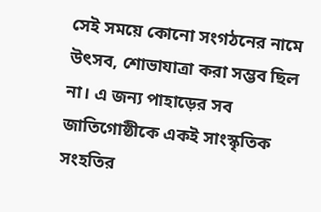সেই সময়ে কোনো সংগঠনের নামে উৎসব, শোভাযাত্রা করা সম্ভব ছিল না। এ জন্য পাহাড়ের সব জাতিগোষ্ঠীকে একই সাংস্কৃতিক সংহতির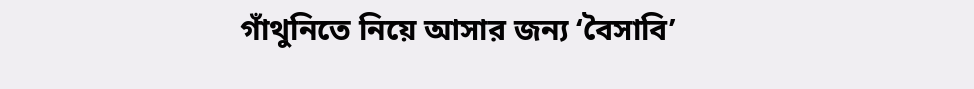গাঁথুনিতে নিয়ে আসার জন্য ‘বৈসাবি’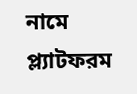নামে প্ল্যাটফরম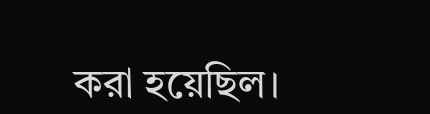করা হয়েছিল।